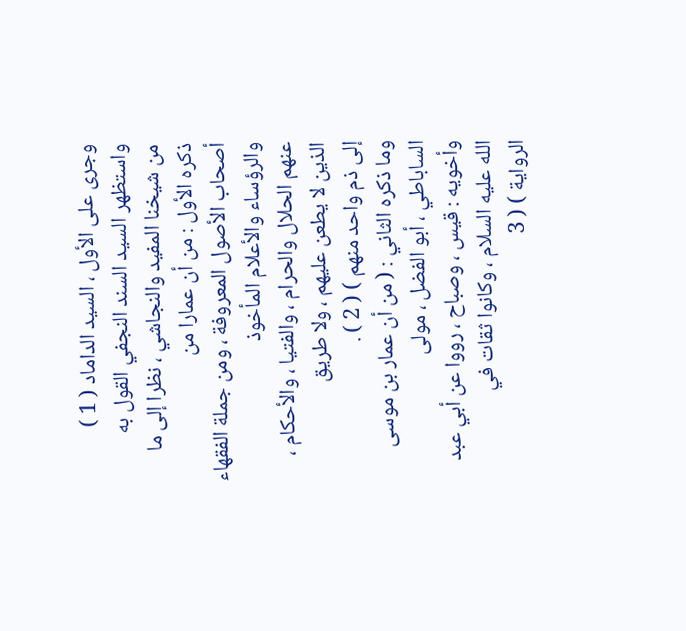وجرى على الأول ، السيد الداماد ( 1 ) واستظهر السيد السند النجفي القول به
من شيخنا المفيد والنجاشي ، نظرا إلى ما ذكره الأول : من أن عمارا من
أصحاب الأصول المعروفة ، ومن جملة الفقهاء والرؤساء والأعلام المأخوذ
عنهم الحلال والحرام ، والفتيا ، والأحكام ، الذين لا يطعن عليهم ، ولا طريق
إلى ذم واحد منهم ) ( 2 ) .
وما ذكره الثاني : ( من أن عمار بن موسى الساباطي ، أبو الفضل ، مولى
وأخويه : قيس ، وصباح ، رووا عن أبي عبد الله عليه السلام ، وكانوا ثقات في
الرواية ) ( 3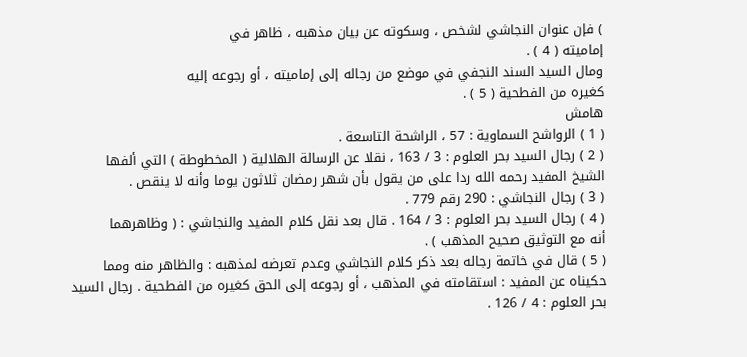) فإن عنوان النجاشي لشخص ، وسكوته عن بيان مذهبه ، ظاهر في
إماميته ( 4 ) .
ومال السيد السند النجفي في موضع من رجاله إلى إماميته ، أو رجوعه إليه
كغيره من الفطحية ( 5 ) .
هامش
( 1 ) الرواشح السماوية : 57 ، الراشحة التاسعة .
( 2 ) رجال السيد بحر العلوم : 3 / 163 ، نقلا عن الرسالة الهلالية ( المخطوطة ) التي ألفها
الشيخ المفيد رحمه الله ردا على من يقول بأن شهر رمضان ثلاثون يوما وأنه لا ينقص .
( 3 ) رجال النجاشي : 290 رقم 779 .
( 4 ) رجال السيد بحر العلوم : 3 / 164 . قال بعد نقل كلام المفيد والنجاشي : ( وظاهرهما
أنه مع التوثيق صحيح المذهب ) .
( 5 ) قال في خاتمة رجاله بعد ذكر كلام النجاشي وعدم تعرضه لمذهبه : والظاهر منه ومما
حكيناه عن المفيد : استقامته في المذهب ، أو رجوعه إلى الحق كغيره من الفطحية . رجال السيد
بحر العلوم : 4 / 126 .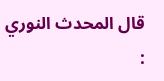قال المحدث النوري :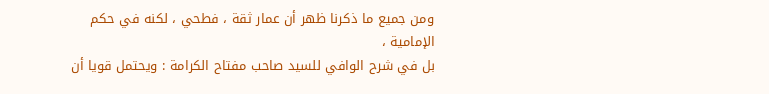ومن جميع ما ذكرنا ظهر أن عمار ثقة ، فطحي ، لكنه في حكم الإمامية ،
بل في شرح الوافي للسيد صاحب مفتاح الكرامة : ويحتمل قويا أن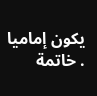يكون إماميا . خاتمة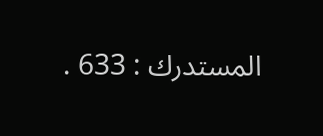المستدرك : 633 .